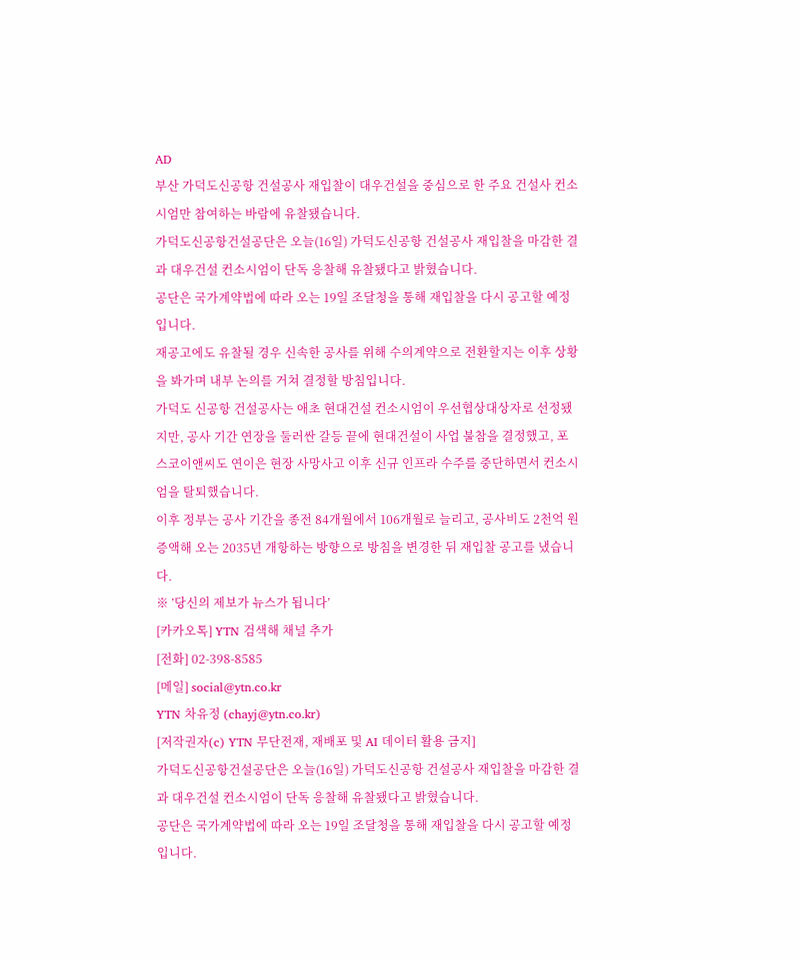AD
부산 가덕도신공항 건설공사 재입찰이 대우건설을 중심으로 한 주요 건설사 컨소시엄만 참여하는 바람에 유찰됐습니다.
가덕도신공항건설공단은 오늘(16일) 가덕도신공항 건설공사 재입찰을 마감한 결과 대우건설 컨소시엄이 단독 응찰해 유찰됐다고 밝혔습니다.
공단은 국가계약법에 따라 오는 19일 조달청을 통해 재입찰을 다시 공고할 예정입니다.
재공고에도 유찰될 경우 신속한 공사를 위해 수의계약으로 전환할지는 이후 상황을 봐가며 내부 논의를 거쳐 결정할 방침입니다.
가덕도 신공항 건설공사는 애초 현대건설 컨소시엄이 우선협상대상자로 선정됐지만, 공사 기간 연장을 둘러싼 갈등 끝에 현대건설이 사업 불참을 결정했고, 포스코이앤씨도 연이은 현장 사망사고 이후 신규 인프라 수주를 중단하면서 컨소시엄을 탈퇴했습니다.
이후 정부는 공사 기간을 종전 84개월에서 106개월로 늘리고, 공사비도 2천억 원 증액해 오는 2035년 개항하는 방향으로 방침을 변경한 뒤 재입찰 공고를 냈습니다.
※ ’당신의 제보가 뉴스가 됩니다’
[카카오톡] YTN 검색해 채널 추가
[전화] 02-398-8585
[메일] social@ytn.co.kr
YTN 차유정 (chayj@ytn.co.kr)
[저작권자(c) YTN 무단전재, 재배포 및 AI 데이터 활용 금지]
가덕도신공항건설공단은 오늘(16일) 가덕도신공항 건설공사 재입찰을 마감한 결과 대우건설 컨소시엄이 단독 응찰해 유찰됐다고 밝혔습니다.
공단은 국가계약법에 따라 오는 19일 조달청을 통해 재입찰을 다시 공고할 예정입니다.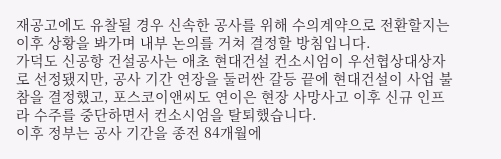재공고에도 유찰될 경우 신속한 공사를 위해 수의계약으로 전환할지는 이후 상황을 봐가며 내부 논의를 거쳐 결정할 방침입니다.
가덕도 신공항 건설공사는 애초 현대건설 컨소시엄이 우선협상대상자로 선정됐지만, 공사 기간 연장을 둘러싼 갈등 끝에 현대건설이 사업 불참을 결정했고, 포스코이앤씨도 연이은 현장 사망사고 이후 신규 인프라 수주를 중단하면서 컨소시엄을 탈퇴했습니다.
이후 정부는 공사 기간을 종전 84개월에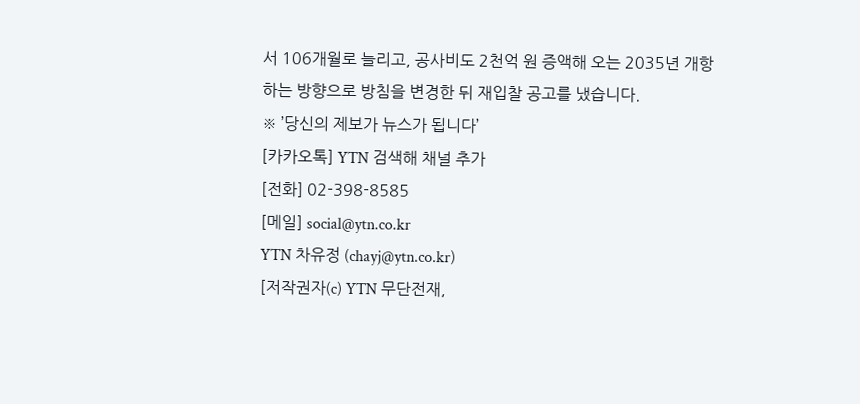서 106개월로 늘리고, 공사비도 2천억 원 증액해 오는 2035년 개항하는 방향으로 방침을 변경한 뒤 재입찰 공고를 냈습니다.
※ ’당신의 제보가 뉴스가 됩니다’
[카카오톡] YTN 검색해 채널 추가
[전화] 02-398-8585
[메일] social@ytn.co.kr
YTN 차유정 (chayj@ytn.co.kr)
[저작권자(c) YTN 무단전재,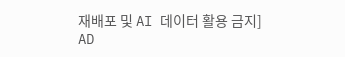재배포 및 AI 데이터 활용 금지]
AD